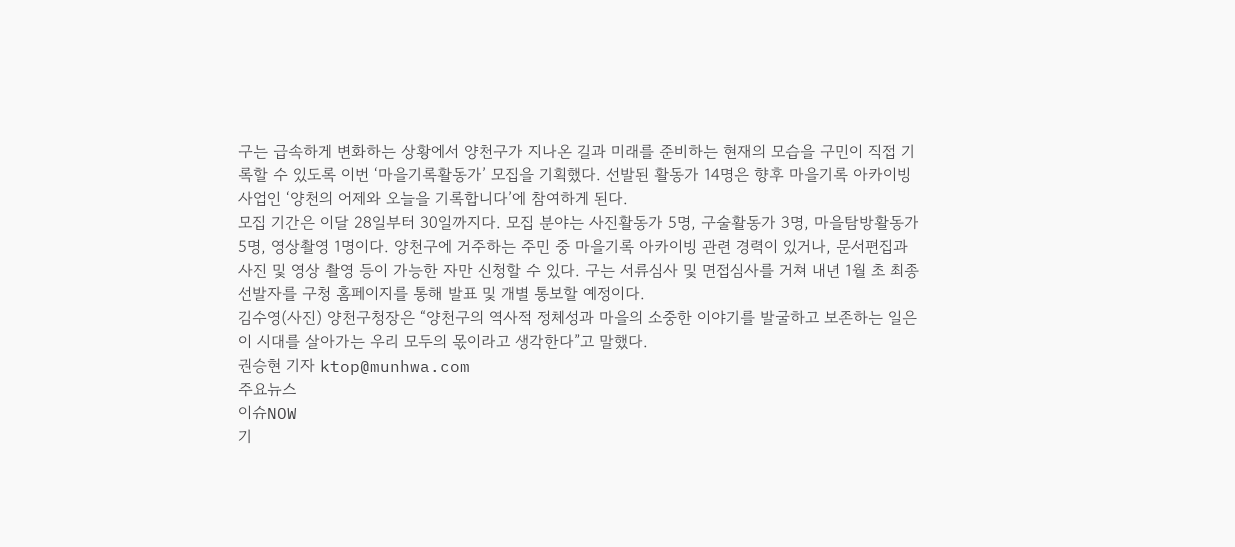구는 급속하게 변화하는 상황에서 양천구가 지나온 길과 미래를 준비하는 현재의 모습을 구민이 직접 기록할 수 있도록 이번 ‘마을기록활동가’ 모집을 기획했다. 선발된 활동가 14명은 향후 마을기록 아카이빙 사업인 ‘양천의 어제와 오늘을 기록합니다’에 참여하게 된다.
모집 기간은 이달 28일부터 30일까지다. 모집 분야는 사진활동가 5명, 구술활동가 3명, 마을탐방활동가 5명, 영상촬영 1명이다. 양천구에 거주하는 주민 중 마을기록 아카이빙 관련 경력이 있거나, 문서편집과 사진 및 영상 촬영 등이 가능한 자만 신청할 수 있다. 구는 서류심사 및 면접심사를 거쳐 내년 1월 초 최종선발자를 구청 홈페이지를 통해 발표 및 개별 통보할 예정이다.
김수영(사진) 양천구청장은 “양천구의 역사적 정체성과 마을의 소중한 이야기를 발굴하고 보존하는 일은 이 시대를 살아가는 우리 모두의 몫이라고 생각한다”고 말했다.
권승현 기자 ktop@munhwa.com
주요뉴스
이슈NOW
기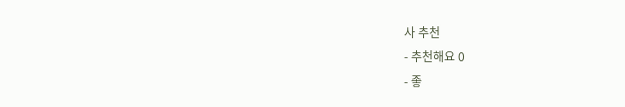사 추천
- 추천해요 0
- 좋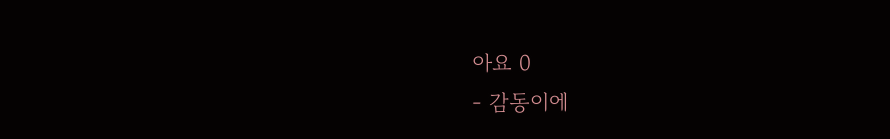아요 0
- 감동이에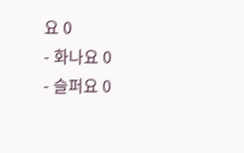요 0
- 화나요 0
- 슬퍼요 0